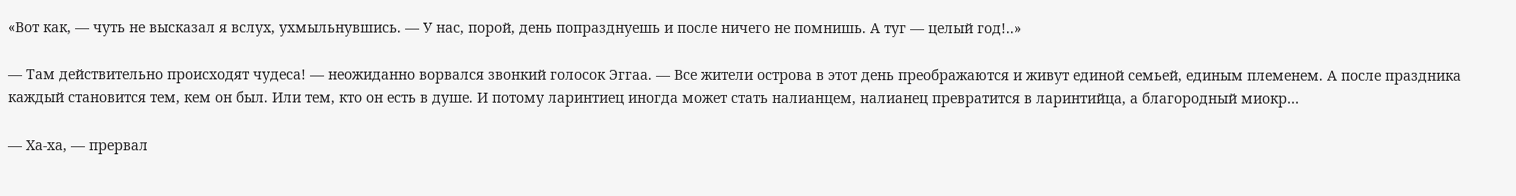«Вот как, — чуть не высказал я вслух, ухмыльнувшись. — У нас, порой, день попразднуешь и после ничего не помнишь. А туг — целый год!..»

— Там действительно происходят чудеса! — неожиданно ворвался звонкий голосок Эггаа. — Все жители острова в этот день преображаются и живут единой семьей, единым племенем. А после праздника каждый становится тем, кем он был. Или тем, кто он есть в душе. И потому ларинтиец иногда может стать налианцем, налианец превратится в ларинтийца, а благородный миокр…

— Ха-ха, — прервал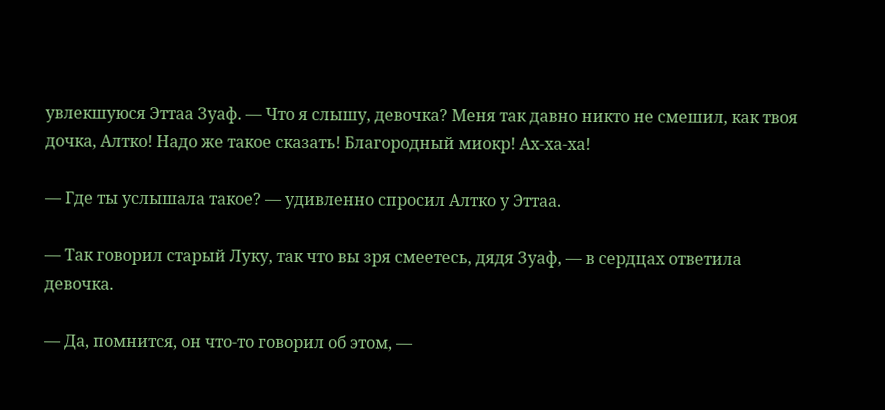увлекшуюся Эттаа Зуаф. — Что я слышу, девочка? Меня так давно никто не смешил, как твоя дочка, Алтко! Надо же такое сказать! Благородный миокр! Ах-ха-ха!

— Где ты услышала такое? — удивленно спросил Алтко у Эттаа.

— Так говорил старый Луку, так что вы зря смеетесь, дядя Зуаф, — в сердцах ответила девочка.

— Да, помнится, он что-то говорил об этом, —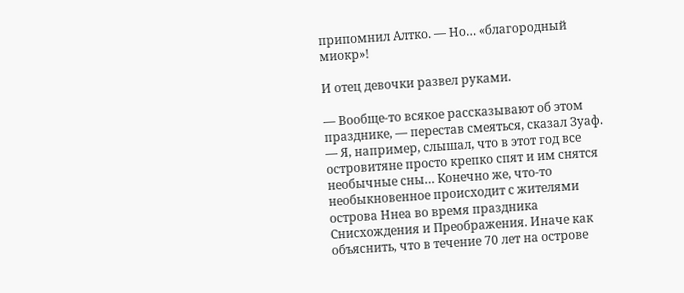припомнил Алтко. — Но… «благородный миокр»!

И отец девочки развел руками.

— Вообще-то всякое рассказывают об этом празднике, — перестав смеяться, сказал Зуаф. — Я, например, слышал, что в этот год все островитяне просто крепко спят и им снятся необычные сны… Конечно же, что-то необыкновенное происходит с жителями острова Ннеа во время праздника Снисхождения и Преображения. Иначе как объяснить, что в течение 70 лет на острове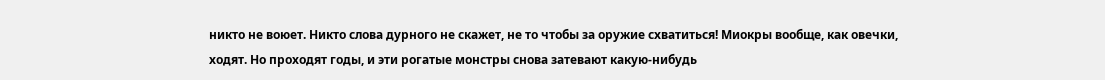никто не воюет. Никто слова дурного не скажет, не то чтобы за оружие схватиться! Миокры вообще, как овечки, ходят. Но проходят годы, и эти рогатые монстры снова затевают какую-нибудь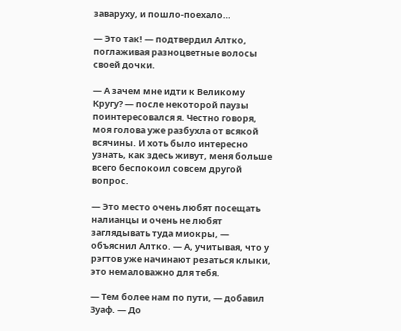заваруху, и пошло-поехало…

— Это так! — подтвердил Алтко, поглаживая разноцветные волосы своей дочки.

— А зачем мне идти к Великому Кругу? — после некоторой паузы поинтересовался я. Честно говоря, моя голова уже разбухла от всякой всячины. И хоть было интересно узнать, как здесь живут, меня больше всего беспокоил совсем другой вопрос.

— Это место очень любят посещать налианцы и очень не любят заглядывать туда миокры, — объяснил Алтко. — А, учитывая, что у рэгтов уже начинают резаться клыки, это немаловажно для тебя.

— Тем более нам по пути, — добавил Зуаф. — До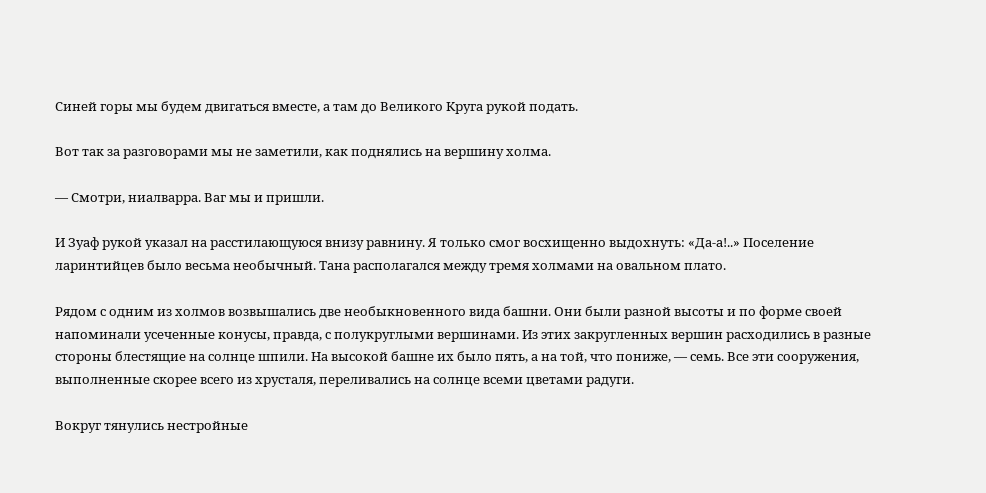Синей горы мы будем двигаться вместе, а там до Великого Круга рукой подать.

Вот так за разговорами мы не заметили, как поднялись на вершину холма.

— Смотри, ниалварра. Ваг мы и пришли.

И Зуаф рукой указал на расстилающуюся внизу равнину. Я только смог восхищенно выдохнуть: «Да-а!..» Поселение ларинтийцев было весьма необычный. Тана располагался между тремя холмами на овальном плато.

Рядом с одним из холмов возвышались две необыкновенного вида башни. Они были разной высоты и по форме своей напоминали усеченные конусы, правда, с полукруглыми вершинами. Из этих закругленных вершин расходились в разные стороны блестящие на солнце шпили. На высокой башне их было пять, а на той, что пониже, — семь. Все эти сооружения, выполненные скорее всего из хрусталя, переливались на солнце всеми цветами радуги.

Вокруг тянулись нестройные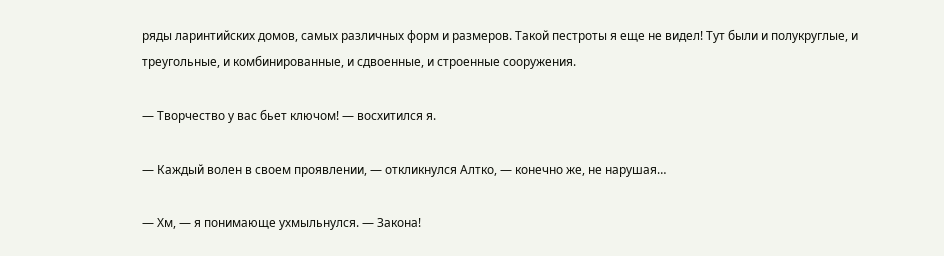ряды ларинтийских домов, самых различных форм и размеров. Такой пестроты я еще не видел! Тут были и полукруглые, и треугольные, и комбинированные, и сдвоенные, и строенные сооружения.

— Творчество у вас бьет ключом! — восхитился я.

— Каждый волен в своем проявлении, — откликнулся Алтко, — конечно же, не нарушая…

— Хм, — я понимающе ухмыльнулся. — Закона!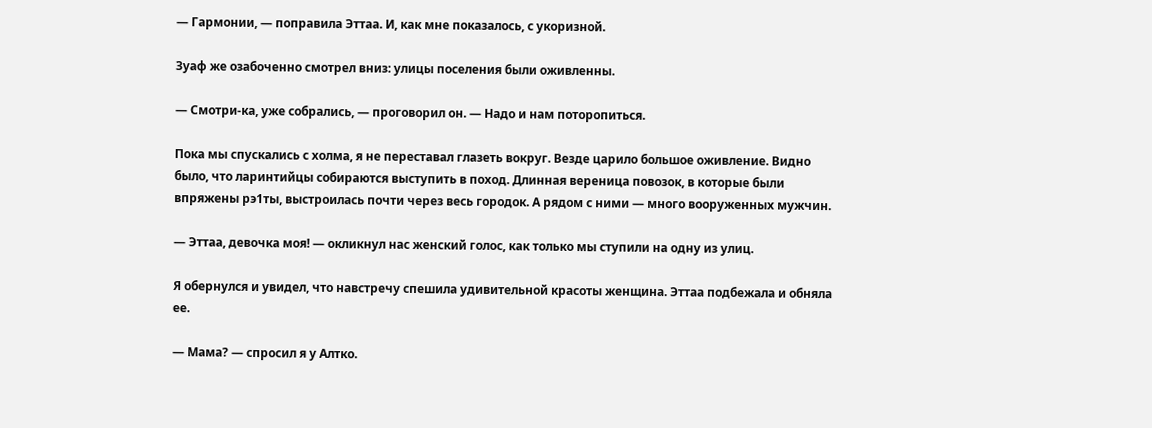— Гармонии, — поправила Эттаа. И, как мне показалось, с укоризной.

Зуаф же озабоченно смотрел вниз: улицы поселения были оживленны.

— Смотри-ка, уже собрались, — проговорил он. — Надо и нам поторопиться.

Пока мы спускались с холма, я не переставал глазеть вокруг. Везде царило большое оживление. Видно было, что ларинтийцы собираются выступить в поход. Длинная вереница повозок, в которые были впряжены рэ1ты, выстроилась почти через весь городок. А рядом с ними — много вооруженных мужчин.

— Эттаа, девочка моя! — окликнул нас женский голос, как только мы ступили на одну из улиц.

Я обернулся и увидел, что навстречу спешила удивительной красоты женщина. Эттаа подбежала и обняла ее.

— Мама? — спросил я у Алтко.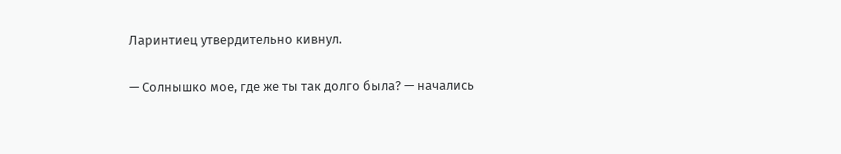Ларинтиец утвердительно кивнул.

— Солнышко мое, где же ты так долго была? — начались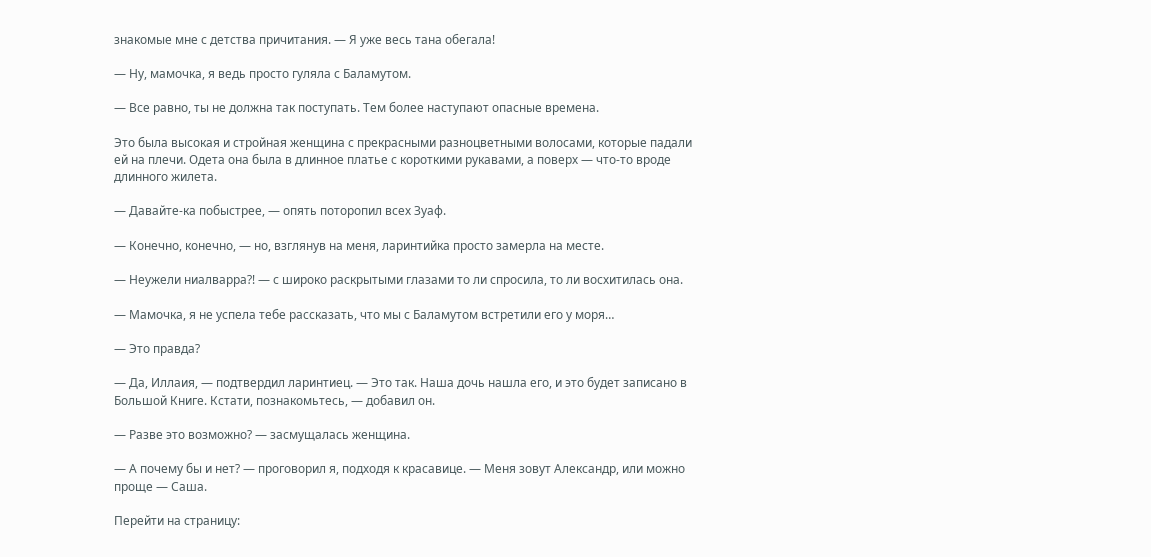знакомые мне с детства причитания. — Я уже весь тана обегала!

— Ну, мамочка, я ведь просто гуляла с Баламутом.

— Все равно, ты не должна так поступать. Тем более наступают опасные времена.

Это была высокая и стройная женщина с прекрасными разноцветными волосами, которые падали ей на плечи. Одета она была в длинное платье с короткими рукавами, а поверх — что-то вроде длинного жилета.

— Давайте-ка побыстрее, — опять поторопил всех Зуаф.

— Конечно, конечно, — но, взглянув на меня, ларинтийка просто замерла на месте.

— Неужели ниалварра?! — с широко раскрытыми глазами то ли спросила, то ли восхитилась она.

— Мамочка, я не успела тебе рассказать, что мы с Баламутом встретили его у моря…

— Это правда?

— Да, Иллаия, — подтвердил ларинтиец. — Это так. Наша дочь нашла его, и это будет записано в Большой Книге. Кстати, познакомьтесь, — добавил он.

— Разве это возможно? — засмущалась женщина.

— А почему бы и нет? — проговорил я, подходя к красавице. — Меня зовут Александр, или можно проще — Саша.

Перейти на страницу: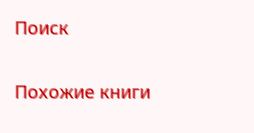Поиск

Похожие книги